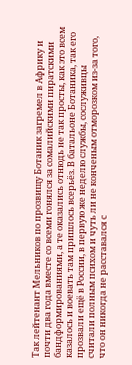Так лейтенант Мельников по прозвищу Ботаник загремел в Африку и почти два года вместе со всеми гонялся за сомалийскими пиратскими бандформированиями, а те оказались отнюдь не так просты, как это всем казалось и воевать там пришлось всерьёз. В батальоне Ботаника, так его прозвали ещё в России, в первую же неделю службы, сослуживцы считали полным психом и чуть ли не конченым отморозком из-за того, что он никогда не расставался с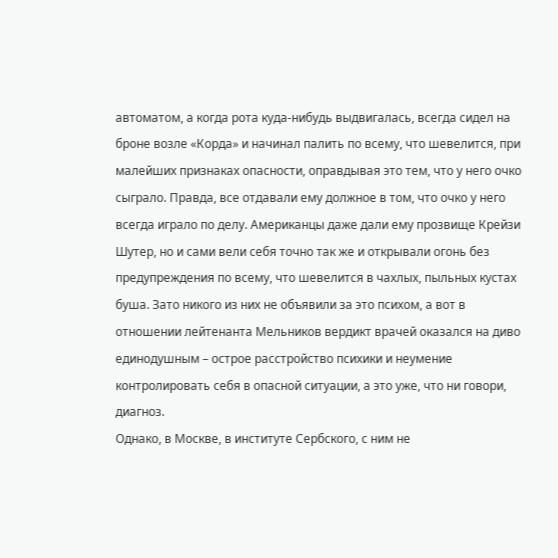автоматом, а когда рота куда-нибудь выдвигалась, всегда сидел на броне возле «Корда» и начинал палить по всему, что шевелится, при малейших признаках опасности, оправдывая это тем, что у него очко сыграло. Правда, все отдавали ему должное в том, что очко у него всегда играло по делу. Американцы даже дали ему прозвище Крейзи Шутер, но и сами вели себя точно так же и открывали огонь без предупреждения по всему, что шевелится в чахлых, пыльных кустах буша. Зато никого из них не объявили за это психом, а вот в отношении лейтенанта Мельников вердикт врачей оказался на диво единодушным – острое расстройство психики и неумение контролировать себя в опасной ситуации, а это уже, что ни говори, диагноз.
Однако, в Москве, в институте Сербского, с ним не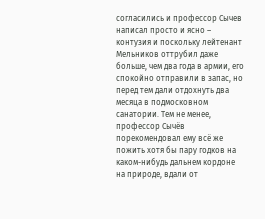согласились и профессор Сычев написал просто и ясно – контузия и поскольку лейтенант Мельников оттрубил даже больше, чем два года в армии, его спокойно отправили в запас, но перед тем дали отдохнуть два месяца в подмосковном санатории. Тем не менее, профессор Сычёв порекомендовал ему всё же пожить хотя бы пару годков на каком-нибудь дальнем кордоне на природе, вдали от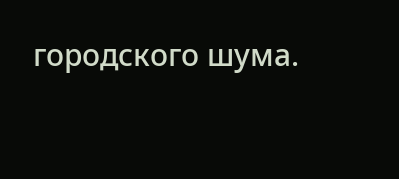городского шума.